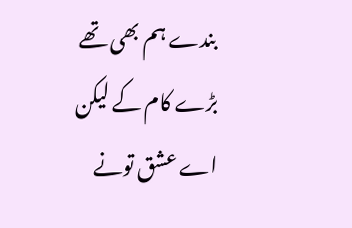بندے ہم بھی تھے بڑے کام کے لیکن اے عشق تونے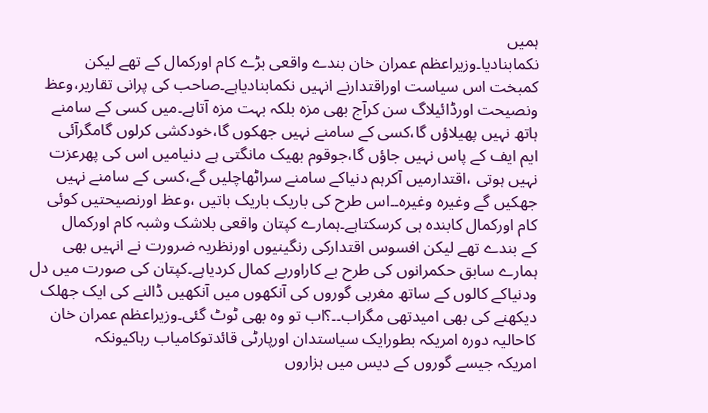ہمیں
نکمابنادیا۔وزیراعظم عمران خان بندے واقعی بڑے کام اورکمال کے تھے لیکن
کمبخت اس سیاست اوراقتدارنے انہیں نکمابنادیاہے۔صاحب کی پرانی تقاریر،وعظ
ونصیحت اورڈائیلاگ سن کرآج بھی مزہ بلکہ بہت مزہ آتاہے۔میں کسی کے سامنے
ہاتھ نہیں پھیلاؤں گا،کسی کے سامنے نہیں جھکوں گا،خودکشی کرلوں گامگرآئی
ایم ایف کے پاس نہیں جاؤں گا،جوقوم بھیک مانگتی ہے دنیامیں اس کی پھرعزت
نہیں ہوتی ،اقتدارمیں آکرہم دنیاکے سامنے سراٹھاچلیں گے،کسی کے سامنے نہیں
جھکیں گے وغیرہ وغیرہ۔۔اس طرح کی باریک باریک باتیں ،وعظ اورنصیحتیں کوئی
کام اورکمال کابندہ ہی کرسکتاہے۔ہمارے کپتان واقعی بلاشک وشبہ کام اورکمال
کے بندے تھے لیکن افسوس اقتدارکی رنگینیوں اورنظریہ ضرورت نے انہیں بھی
ہمارے سابق حکمرانوں کی طرح بے کاراوربے کمال کردیاہے۔کپتان کی صورت میں دل
ودنیاکے کالوں کے ساتھ مغربی گوروں کی آنکھوں میں آنکھیں ڈالنے کی ایک جھلک
دیکھنے کی بھی امیدتھی مگراب۔۔؟اب تو وہ بھی ٹوٹ گئی۔وزیراعظم عمران خان
کاحالیہ دورہ امریکہ بطورایک سیاستدان اورپارٹی قائدتوکامیاب رہاکیونکہ
امریکہ جیسے گوروں کے دیس میں ہزاروں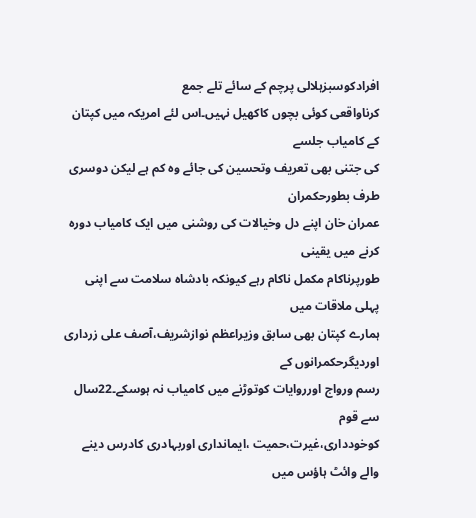افرادکوسبزہلالی پرچم کے سائے تلے جمع
کرناواقعی کوئی بچوں کاکھیل نہیں۔اس لئے امریکہ میں کپتان کے کامیاب جلسے
کی جتنی بھی تعریف وتحسین کی جائے وہ کم ہے لیکن دوسری طرف بطورحکمران
عمران خان اپنے دل وخیالات کی روشنی میں ایک کامیاب دورہ کرنے میں یقینی
طورپرناکام مکمل ناکام رہے کیونکہ بادشاہ سلامت سے اپنی پہلی ملاقات میں
ہمارے کپتان بھی سابق وزیراعظم نوازشریف،آصف علی زرداری اوردیگرحکمرانوں کے
رسم ورواج اورروایات کوتوڑنے میں کامیاب نہ ہوسکے۔22سال سے قوم
کوخودداری،غیرت،حمیت ،ایمانداری اوربہادری کادرس دینے والے وائٹ ہاؤس میں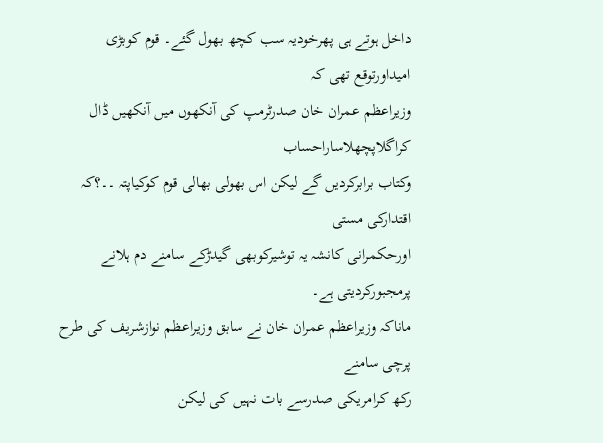داخل ہوتے ہی پھرخودیہ سب کچھ بھول گئے۔ قوم کوبڑی امیداورتوقع تھی کہ
وزیراعظم عمران خان صدرٹرمپ کی آنکھوں میں آنکھیں ڈال کراگلاپچھلاساراحساب
وکتاب برابرکردیں گے لیکن اس بھولی بھالی قوم کوکیاپتہ ۔۔؟کہ اقتدارکی مستی
اورحکمرانی کانشہ یہ توشیرکوبھی گیدڑکے سامنے دم ہلانے پرمجبورکردیتی ہے۔
ماناکہ وزیراعظم عمران خان نے سابق وزیراعظم نوازشریف کی طرح پرچی سامنے
رکھ کرامریکی صدرسے بات نہیں کی لیکن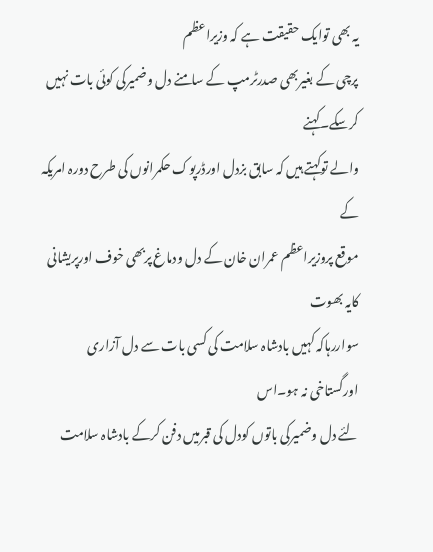یہ بھی توایک حقیقت ہے کہ وزیراعظم
پرچی کے بغیربھی صدرٹرمپ کے سامنے دل وضمیرکی کوئی بات نہیں کرسکے۔کہنے
والے توکہتے ہیں کہ سابق بزدل اورڈرپوک حکمرانوں کی طرح دورہ امریکہ کے
موقع پروزیراعظم عمران خان کے دل ودماغ پربھی خوف اورپریشانی کایہ بھوت
سواررہاکہ کہیں بادشاہ سلامت کی کسی بات سے دل آزاری اورگستاخی نہ ہو۔اس
لئے دل وضمیرکی باتوں کودل کی قبرمیں دفن کرکے بادشاہ سلامت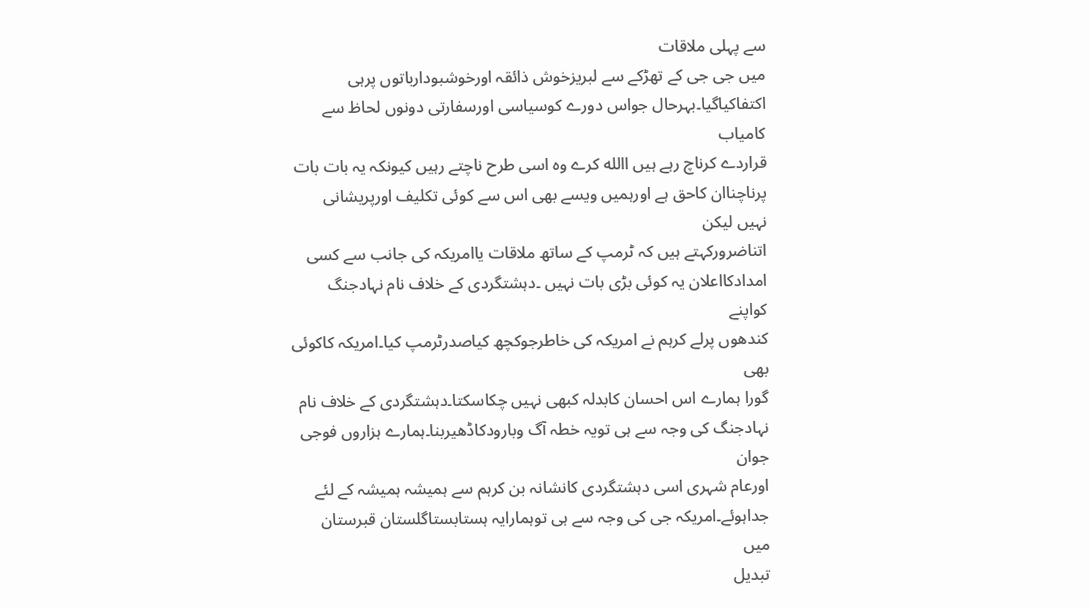سے پہلی ملاقات
میں جی جی کے تھڑکے سے لبریزخوش ذائقہ اورخوشبودارباتوں پرہی
اکتفاکیاگیا۔بہرحال جواس دورے کوسیاسی اورسفارتی دونوں لحاظ سے کامیاب
قراردے کرناچ رہے ہیں االله کرے وہ اسی طرح ناچتے رہیں کیونکہ یہ بات بات
پرناچناان کاحق ہے اورہمیں ویسے بھی اس سے کوئی تکلیف اورپریشانی نہیں لیکن
اتناضرورکہتے ہیں کہ ٹرمپ کے ساتھ ملاقات یاامریکہ کی جانب سے کسی
امدادکااعلان یہ کوئی بڑی بات نہیں ۔دہشتگردی کے خلاف نام نہادجنگ کواپنے
کندھوں پرلے کرہم نے امریکہ کی خاطرجوکچھ کیاصدرٹرمپ کیا۔امریکہ کاکوئی بھی
گورا ہمارے اس احسان کابدلہ کبھی نہیں چکاسکتا۔دہشتگردی کے خلاف نام
نہادجنگ کی وجہ سے ہی تویہ خطہ آگ وبارودکاڈھیربنا۔ہمارے ہزاروں فوجی جوان
اورعام شہری اسی دہشتگردی کانشانہ بن کرہم سے ہمیشہ ہمیشہ کے لئے
جداہوئے۔امریکہ جی کی وجہ سے ہی توہمارایہ ہستابستاگلستان قبرستان میں
تبدیل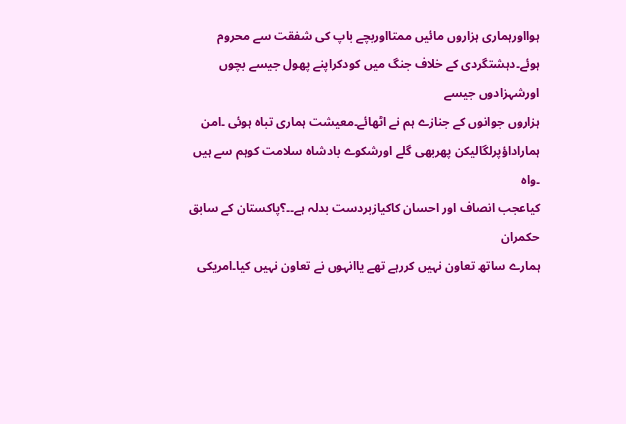ہوااورہماری ہزاروں مائیں ممتااوربچے باپ کی شفقت سے محروم
ہوئے۔دہشتگردی کے خلاف جنگ میں کودکراپنے پھول جیسے بچوں اورشہزادوں جیسے
ہزاروں جوانوں کے جنازے ہم نے اٹھائے۔معیشت ہماری تباہ ہوئی ۔امن
ہماراداؤپرلگالیکن پھربھی گلے اورشکوے بادشاہ سلامت کوہم سے ہیں ۔واہ
کیاعجب انصاف اور احسان کاکیازبردست بدلہ ہے۔۔؟پاکستان کے سابق حکمران
ہمارے ساتھ تعاون نہیں کررہے تھے یاانہوں نے تعاون نہیں کیا۔امریکی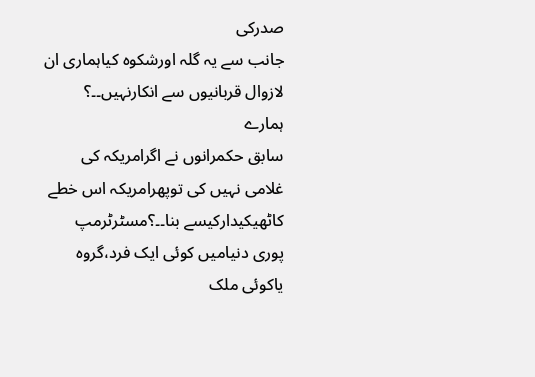صدرکی
جانب سے یہ گلہ اورشکوہ کیاہماری ان لازوال قربانیوں سے انکارنہیں۔۔؟ ہمارے
سابق حکمرانوں نے اگرامریکہ کی غلامی نہیں کی توپھرامریکہ اس خطے
کاٹھیکیدارکیسے بنا۔۔؟مسٹرٹرمپ پوری دنیامیں کوئی ایک فرد،گروہ یاکوئی ملک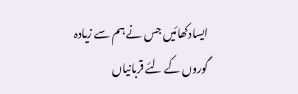ایسادکھائیں جس نے ہم سے زیادہ گوروں کے لئے قربانیاں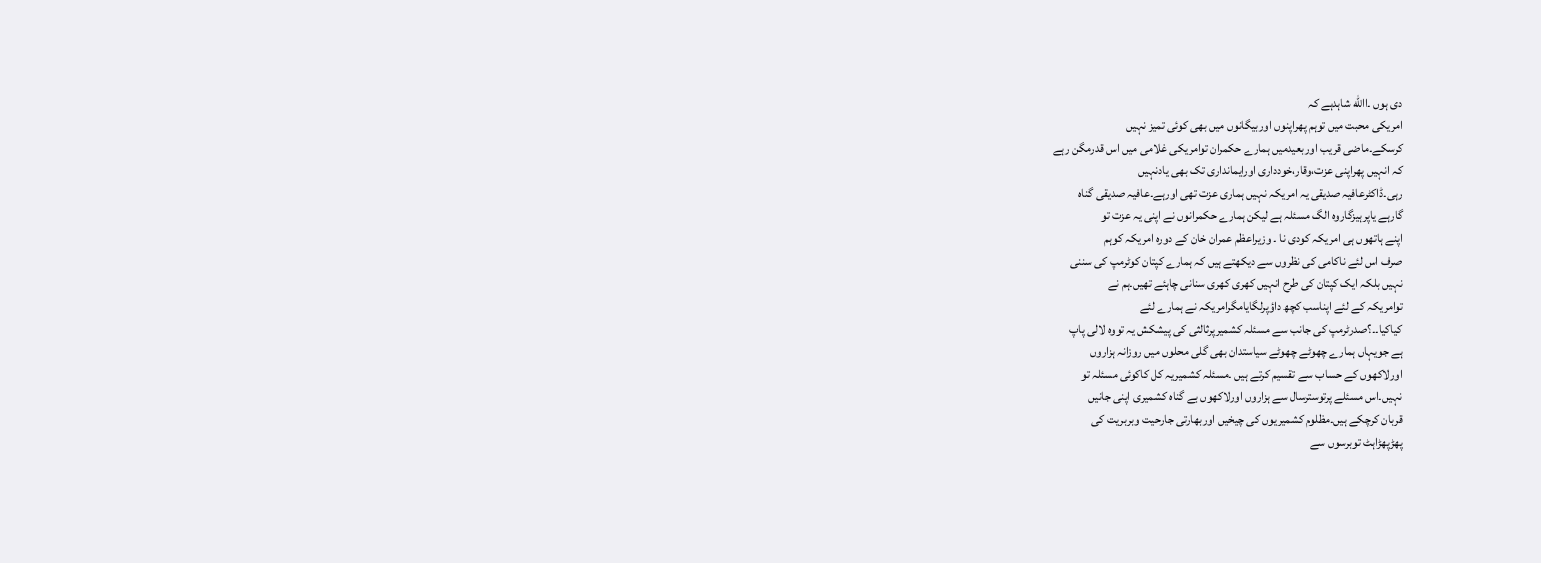دی ہوں ۔االله شاہدہے کہ
امریکی محبت میں توہم پھراپنوں اوربیگانوں میں بھی کوئی تمیز نہیں
کرسکے۔ماضی قریب اوربعیدمیں ہمارے حکمران توامریکی غلامی میں اس قدرمگن رہے
کہ انہیں پھراپنی عزت،وقار،خودداری اورایمانداری تک بھی یادنہیں
رہی۔ڈاکٹرعافیہ صدیقی یہ امریکہ نہیں ہماری عزت تھی اورہے۔عافیہ صدیقی گناہ
گارہے یاپرہیزگاروہ الگ مسئلہ ہے لیکن ہمارے حکمرانوں نے اپنی یہ عزت تو
اپنے ہاتھوں ہی امریکہ کودی نا ۔ وزیراعظم عمران خان کے دورہ امریکہ کوہم
صرف اس لئے ناکامی کی نظروں سے دیکھتے ہیں کہ ہمارے کپتان کوٹرمپ کی سننی
نہیں بلکہ ایک کپتان کی طرح انہیں کھری کھری سنانی چاہئے تھیں۔ہم نے
توامریکہ کے لئے اپناسب کچھ داؤپرلگایامگرامریکہ نے ہمارے لئے
کیاکیا۔۔؟صدرٹرمپ کی جانب سے مسئلہ کشمیرپرثالثی کی پیشکش یہ تووہ لالی پاپ
ہے جویہاں ہمارے چھوٹے چھوٹے سیاستدان بھی گلی محلوں میں روزانہ ہزاروں
اورلاکھوں کے حساب سے تقسیم کرتے ہیں ۔مسئلہ کشمیریہ کل کاکوئی مسئلہ تو
نہیں۔اس مسئلے پرتوسترسال سے ہزاروں اورلاکھوں بے گناہ کشمیری اپنی جانیں
قربان کرچکے ہیں۔مظلوم کشمیریوں کی چیخیں اوربھارتی جارحیت وبربریت کی
پھڑپھڑاہٹ توبرسوں سے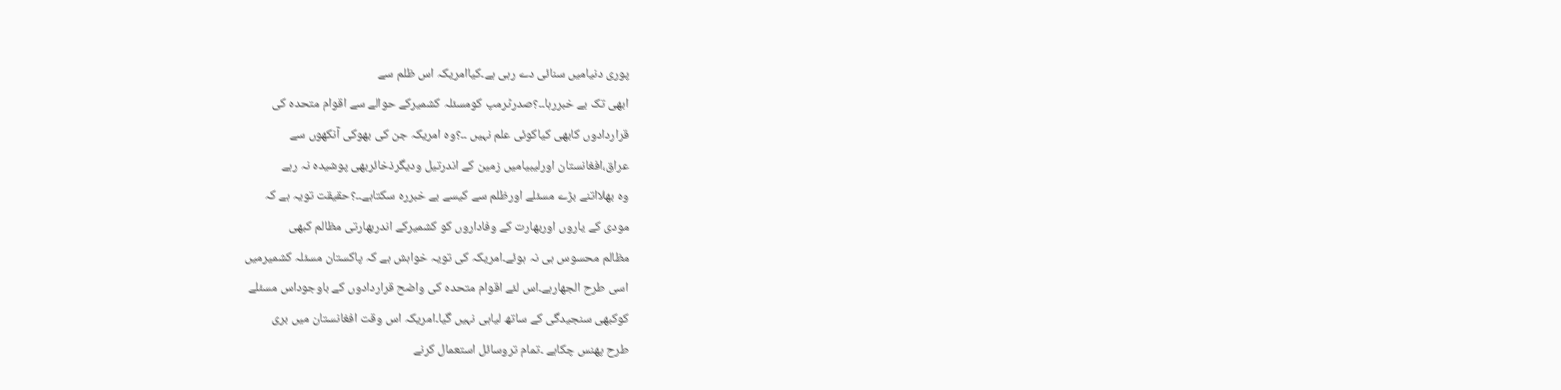پوری دنیامیں سنائی دے رہی ہے۔کیاامریکہ اس ظلم سے
ابھی تک بے خبررہا۔۔؟صدرٹرمپ کومسئلہ کشمیرکے حوالے سے اقوام متحدہ کی
قراردادوں کابھی کیاکوئی علم نہیں ۔۔؟وہ امریکہ جن کی بھوکی آنکھوں سے
عراق،افغانستان اورلیبیامیں زمین کے اندرتیل ودیگرذخائربھی پوشیدہ نہ رہے
وہ بھلااتنے بڑے مسئلے اورظلم سے کیسے بے خبررہ سکتاہے۔۔؟حقیقت تویہ ہے کہ
مودی کے یاروں اوربھارت کے وفاداروں کو کشمیرکے اندربھارتی مظالم کبھی
مظالم محسوس ہی نہ ہوئے۔امریکہ کی تویہ خواہش ہے کہ پاکستان مسئلہ کشمیرمیں
اسی طرح الجھارہے۔اس لئے اقوام متحدہ کی واضح قراردادوں کے باوجوداس مسئلے
کوکبھی سنجیدگی کے ساتھ لیاہی نہیں گیا۔امریکہ اس وقت افغانستان میں بری
طرح پھنس چکاہے ۔تمام تروسائل استعمال کرنے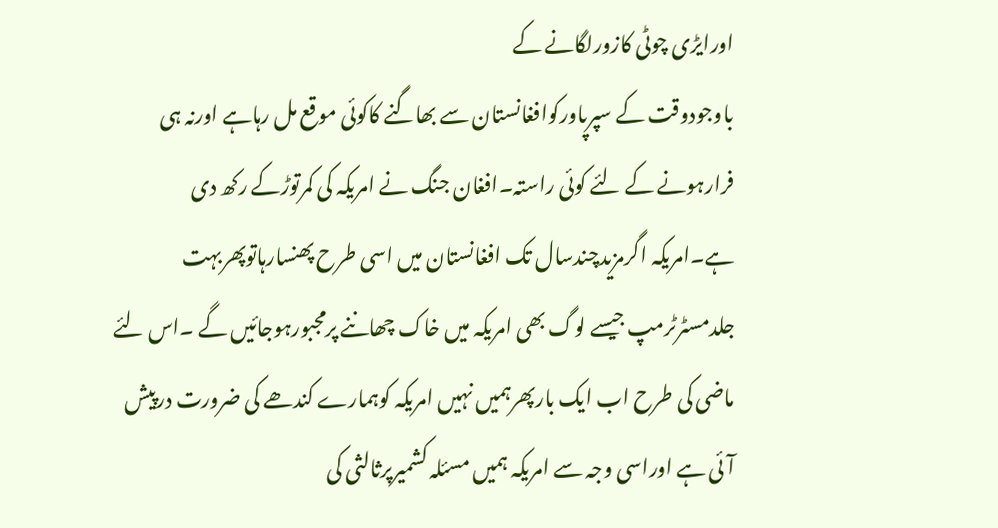اورایڑی چوٹی کازورلگانے کے
باوجودوقت کے سپرپاورکوافغانستان سے بھاگنے کاکوئی موقع مل رہاہے اورنہ ہی
فرارہونے کے لئے کوئی راستہ۔افغان جنگ نے امریکہ کی کمرتوڑکے رکھ دی
ہے۔امریکہ اگرمزیدچندسال تک افغانستان میں اسی طرح پھنسارہاتوپھربہت
جلدمسٹرٹرمپ جیسے لوگ بھی امریکہ میں خاک چھاننے پرمجبورہوجائیں گے ۔اس لئے
ماضی کی طرح اب ایک بارپھرہمیں نہیں امریکہ کوہمارے کندھے کی ضرورت درپیش
آئی ہے اوراسی وجہ سے امریکہ ہمیں مسئلہ کشمیرپرثالثی کی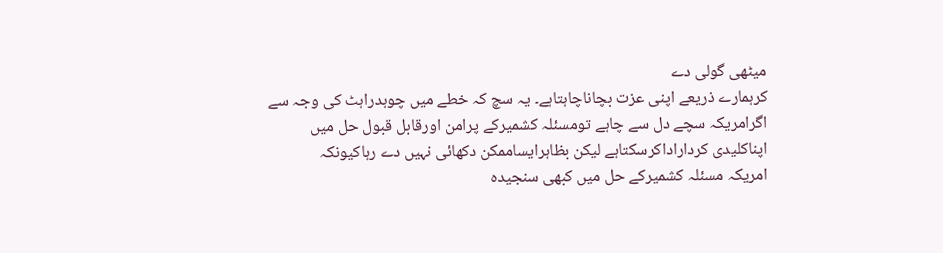میٹھی گولی دے
کرہمارے ذریعے اپنی عزت بچاناچاہتاہے۔ یہ سچ کہ خطے میں چوہدراہٹ کی وجہ سے
اگرامریکہ سچے دل سے چاہے تومسئلہ کشمیرکے پرامن اورقابل قبول حل میں
اپناکلیدی کرداراداکرسکتاہے لیکن بظاہرایساممکن دکھائی نہیں دے رہاکیونکہ
امریکہ مسئلہ کشمیرکے حل میں کبھی سنجیدہ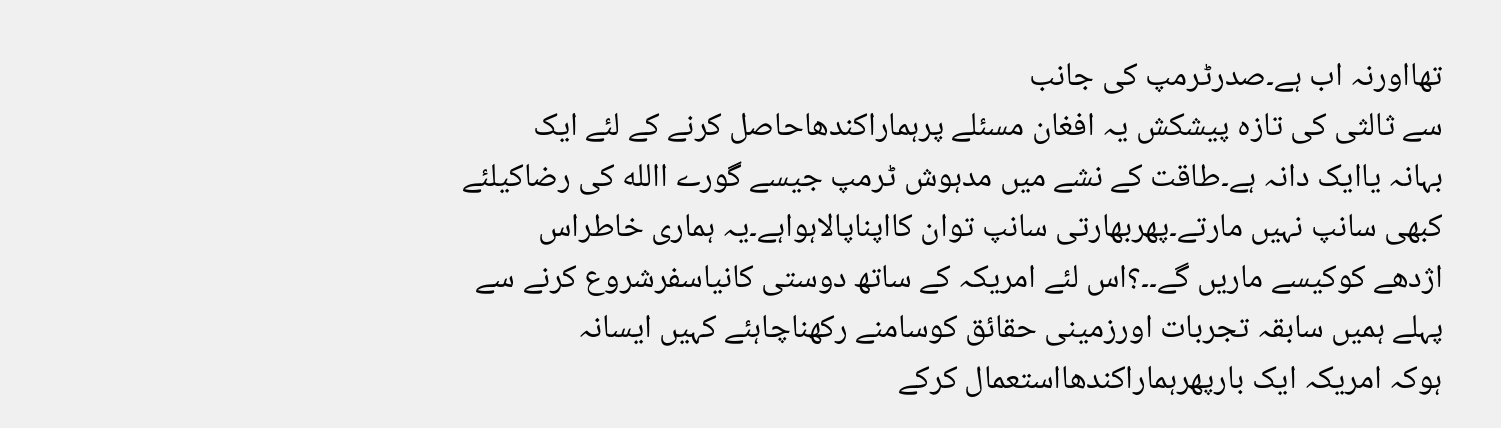تھااورنہ اب ہے۔صدرٹرمپ کی جانب
سے ثالثی کی تازہ پیشکش یہ افغان مسئلے پرہماراکندھاحاصل کرنے کے لئے ایک
بہانہ یاایک دانہ ہے۔طاقت کے نشے میں مدہوش ٹرمپ جیسے گورے االله کی رضاکیلئے
کبھی سانپ نہیں مارتے۔پھربھارتی سانپ توان کااپناپالاہواہے۔یہ ہماری خاطراس
اژدھے کوکیسے ماریں گے۔۔؟اس لئے امریکہ کے ساتھ دوستی کانیاسفرشروع کرنے سے
پہلے ہمیں سابقہ تجربات اورزمینی حقائق کوسامنے رکھناچاہئے کہیں ایسانہ
ہوکہ امریکہ ایک بارپھرہماراکندھااستعمال کرکے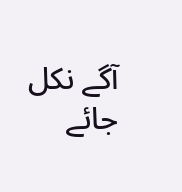آگے نکل جائے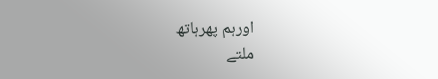اورہم پھرہاتھ
ملتے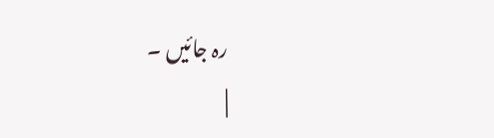رہ جائیں ۔
|